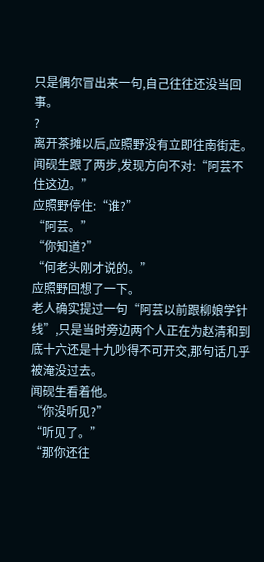只是偶尔冒出来一句,自己往往还没当回事。
?
离开茶摊以后,应照野没有立即往南街走。
闻砚生跟了两步,发现方向不对:“阿芸不住这边。”
应照野停住:“谁?”
“阿芸。”
“你知道?”
“何老头刚才说的。”
应照野回想了一下。
老人确实提过一句“阿芸以前跟柳娘学针线”,只是当时旁边两个人正在为赵清和到底十六还是十九吵得不可开交,那句话几乎被淹没过去。
闻砚生看着他。
“你没听见?”
“听见了。”
“那你还往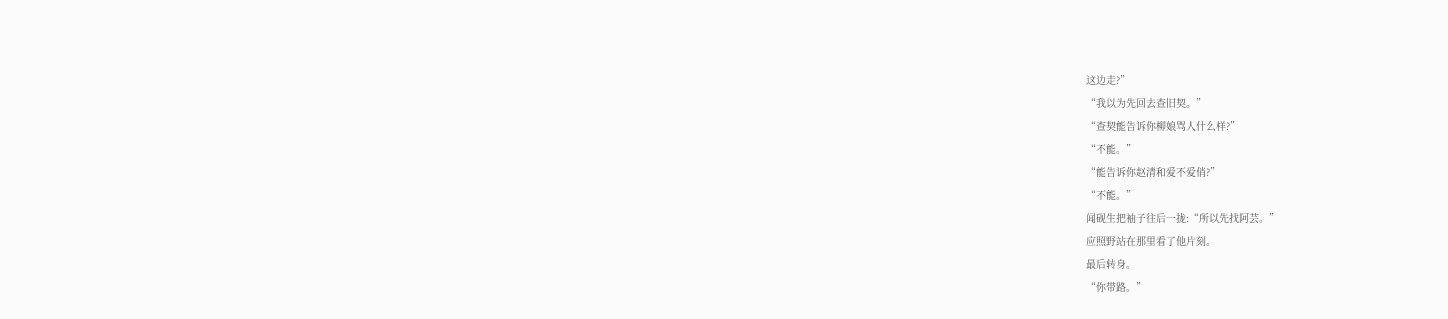这边走?”
“我以为先回去查旧契。”
“查契能告诉你柳娘骂人什么样?”
“不能。”
“能告诉你赵清和爱不爱俏?”
“不能。”
闻砚生把袖子往后一拢:“所以先找阿芸。”
应照野站在那里看了他片刻。
最后转身。
“你带路。”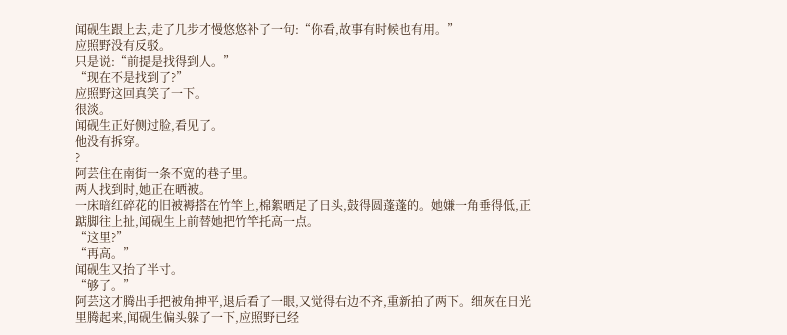闻砚生跟上去,走了几步才慢悠悠补了一句:“你看,故事有时候也有用。”
应照野没有反驳。
只是说:“前提是找得到人。”
“现在不是找到了?”
应照野这回真笑了一下。
很淡。
闻砚生正好侧过脸,看见了。
他没有拆穿。
?
阿芸住在南街一条不宽的巷子里。
两人找到时,她正在晒被。
一床暗红碎花的旧被褥搭在竹竿上,棉絮晒足了日头,鼓得圆蓬蓬的。她嫌一角垂得低,正踮脚往上扯,闻砚生上前替她把竹竿托高一点。
“这里?”
“再高。”
闻砚生又抬了半寸。
“够了。”
阿芸这才腾出手把被角抻平,退后看了一眼,又觉得右边不齐,重新拍了两下。细灰在日光里腾起来,闻砚生偏头躲了一下,应照野已经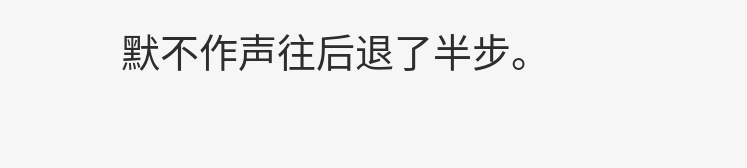默不作声往后退了半步。